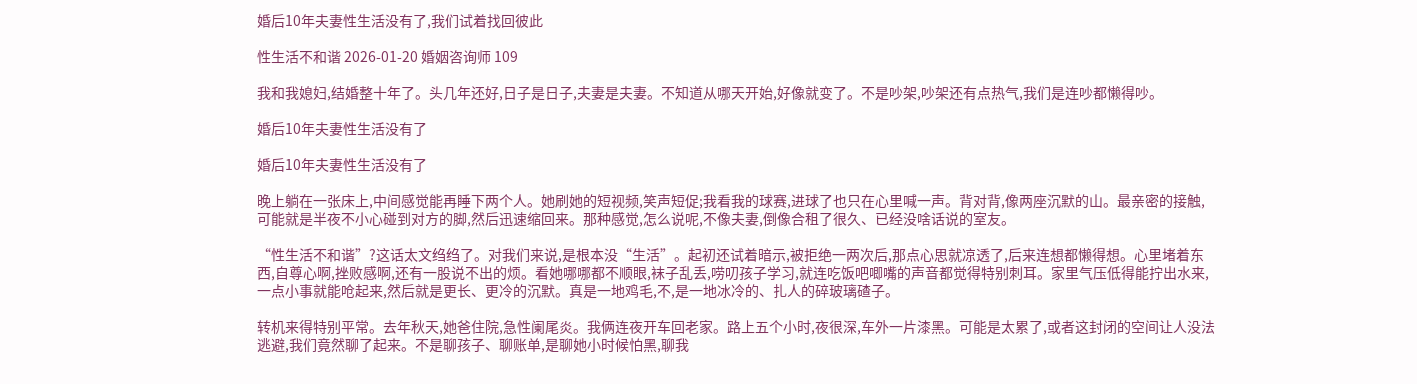婚后10年夫妻性生活没有了,我们试着找回彼此

性生活不和谐 2026-01-20 婚姻咨询师 109

我和我媳妇,结婚整十年了。头几年还好,日子是日子,夫妻是夫妻。不知道从哪天开始,好像就变了。不是吵架,吵架还有点热气,我们是连吵都懒得吵。

婚后10年夫妻性生活没有了

婚后10年夫妻性生活没有了

晚上躺在一张床上,中间感觉能再睡下两个人。她刷她的短视频,笑声短促;我看我的球赛,进球了也只在心里喊一声。背对背,像两座沉默的山。最亲密的接触,可能就是半夜不小心碰到对方的脚,然后迅速缩回来。那种感觉,怎么说呢,不像夫妻,倒像合租了很久、已经没啥话说的室友。

“性生活不和谐”?这话太文绉绉了。对我们来说,是根本没“生活”。起初还试着暗示,被拒绝一两次后,那点心思就凉透了,后来连想都懒得想。心里堵着东西,自尊心啊,挫败感啊,还有一股说不出的烦。看她哪哪都不顺眼,袜子乱丢,唠叨孩子学习,就连吃饭吧唧嘴的声音都觉得特别刺耳。家里气压低得能拧出水来,一点小事就能呛起来,然后就是更长、更冷的沉默。真是一地鸡毛,不,是一地冰冷的、扎人的碎玻璃碴子。

转机来得特别平常。去年秋天,她爸住院,急性阑尾炎。我俩连夜开车回老家。路上五个小时,夜很深,车外一片漆黑。可能是太累了,或者这封闭的空间让人没法逃避,我们竟然聊了起来。不是聊孩子、聊账单,是聊她小时候怕黑,聊我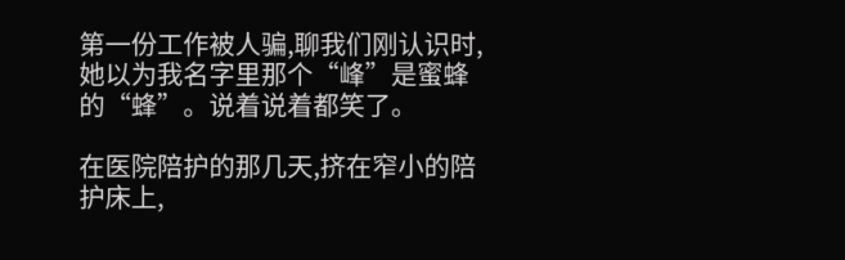第一份工作被人骗,聊我们刚认识时,她以为我名字里那个“峰”是蜜蜂的“蜂”。说着说着都笑了。

在医院陪护的那几天,挤在窄小的陪护床上,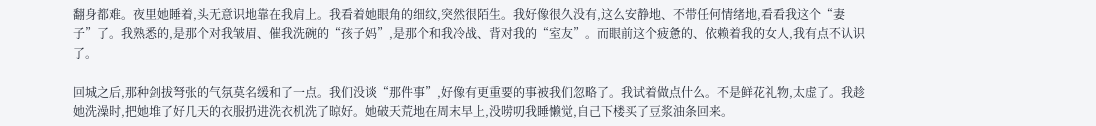翻身都难。夜里她睡着,头无意识地靠在我肩上。我看着她眼角的细纹,突然很陌生。我好像很久没有,这么安静地、不带任何情绪地,看看我这个“妻子”了。我熟悉的,是那个对我皱眉、催我洗碗的“孩子妈”,是那个和我冷战、背对我的“室友”。而眼前这个疲惫的、依赖着我的女人,我有点不认识了。

回城之后,那种剑拔弩张的气氛莫名缓和了一点。我们没谈“那件事”,好像有更重要的事被我们忽略了。我试着做点什么。不是鲜花礼物,太虚了。我趁她洗澡时,把她堆了好几天的衣服扔进洗衣机洗了晾好。她破天荒地在周末早上,没唠叨我睡懒觉,自己下楼买了豆浆油条回来。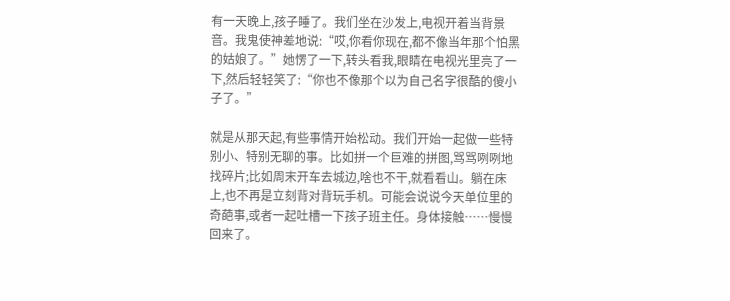有一天晚上,孩子睡了。我们坐在沙发上,电视开着当背景音。我鬼使神差地说:“哎,你看你现在,都不像当年那个怕黑的姑娘了。”她愣了一下,转头看我,眼睛在电视光里亮了一下,然后轻轻笑了:“你也不像那个以为自己名字很酷的傻小子了。”

就是从那天起,有些事情开始松动。我们开始一起做一些特别小、特别无聊的事。比如拼一个巨难的拼图,骂骂咧咧地找碎片;比如周末开车去城边,啥也不干,就看看山。躺在床上,也不再是立刻背对背玩手机。可能会说说今天单位里的奇葩事,或者一起吐槽一下孩子班主任。身体接触……慢慢回来了。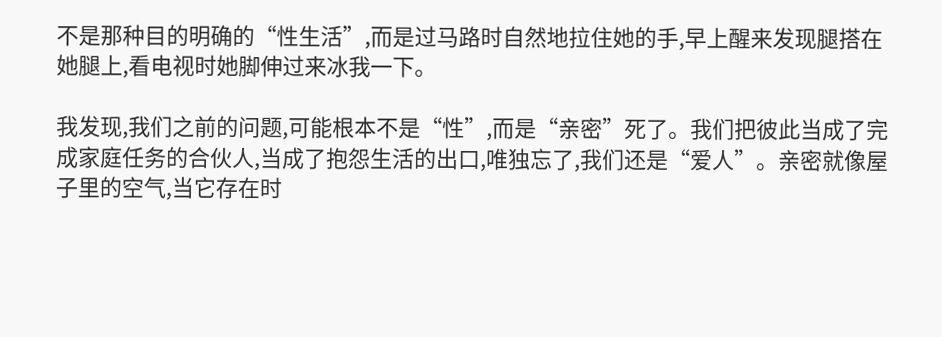不是那种目的明确的“性生活”,而是过马路时自然地拉住她的手,早上醒来发现腿搭在她腿上,看电视时她脚伸过来冰我一下。

我发现,我们之前的问题,可能根本不是“性”,而是“亲密”死了。我们把彼此当成了完成家庭任务的合伙人,当成了抱怨生活的出口,唯独忘了,我们还是“爱人”。亲密就像屋子里的空气,当它存在时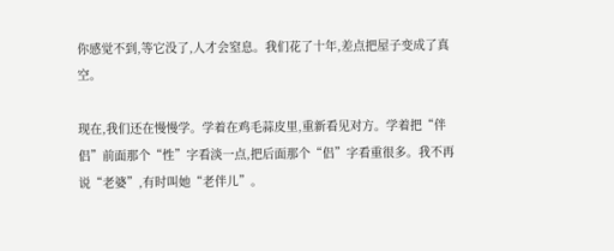你感觉不到,等它没了,人才会窒息。我们花了十年,差点把屋子变成了真空。

现在,我们还在慢慢学。学着在鸡毛蒜皮里,重新看见对方。学着把“伴侣”前面那个“性”字看淡一点,把后面那个“侣”字看重很多。我不再说“老婆”,有时叫她“老伴儿”。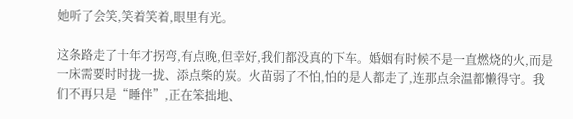她听了会笑,笑着笑着,眼里有光。

这条路走了十年才拐弯,有点晚,但幸好,我们都没真的下车。婚姻有时候不是一直燃烧的火,而是一床需要时时拢一拢、添点柴的炭。火苗弱了不怕,怕的是人都走了,连那点余温都懒得守。我们不再只是“睡伴”,正在笨拙地、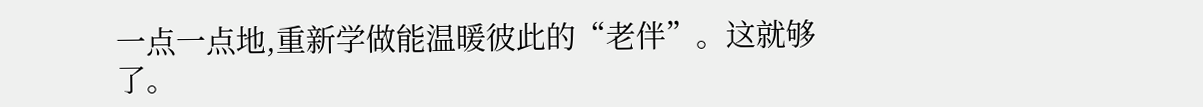一点一点地,重新学做能温暖彼此的“老伴”。这就够了。